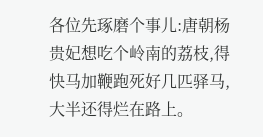各位先琢磨个事儿:唐朝杨贵妃想吃个岭南的荔枝,得快马加鞭跑死好几匹驿马,大半还得烂在路上。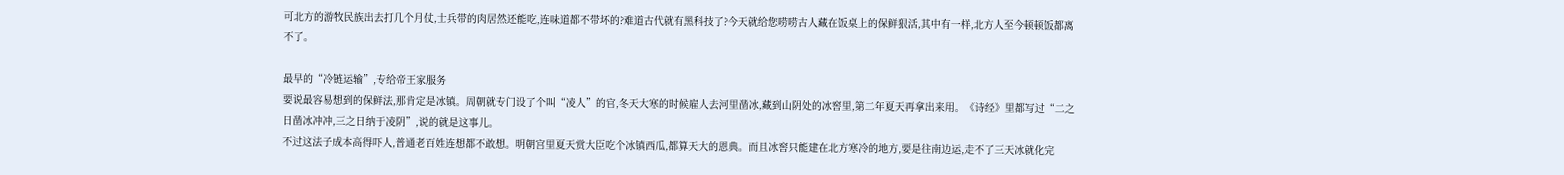可北方的游牧民族出去打几个月仗,士兵带的肉居然还能吃,连味道都不带坏的?难道古代就有黑科技了?今天就给您唠唠古人藏在饭桌上的保鲜狠活,其中有一样,北方人至今顿顿饭都离不了。

最早的“冷链运输”,专给帝王家服务
要说最容易想到的保鲜法,那肯定是冰镇。周朝就专门设了个叫“凌人”的官,冬天大寒的时候雇人去河里凿冰,藏到山阴处的冰窖里,第二年夏天再拿出来用。《诗经》里都写过“二之日凿冰冲冲,三之日纳于凌阴”,说的就是这事儿。
不过这法子成本高得吓人,普通老百姓连想都不敢想。明朝宫里夏天赏大臣吃个冰镇西瓜,都算天大的恩典。而且冰窖只能建在北方寒冷的地方,要是往南边运,走不了三天冰就化完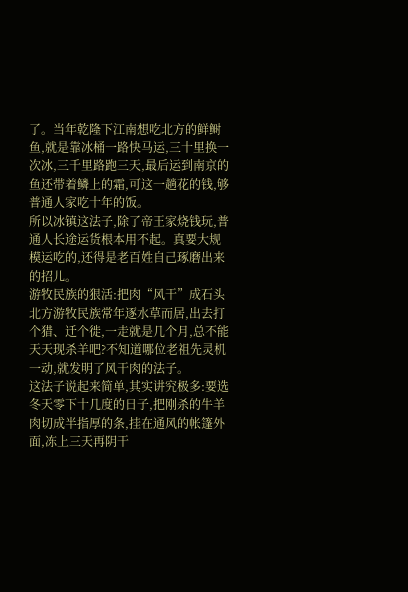了。当年乾隆下江南想吃北方的鲜鲥鱼,就是靠冰桶一路快马运,三十里换一次冰,三千里路跑三天,最后运到南京的鱼还带着鳞上的霜,可这一趟花的钱,够普通人家吃十年的饭。
所以冰镇这法子,除了帝王家烧钱玩,普通人长途运货根本用不起。真要大规模运吃的,还得是老百姓自己琢磨出来的招儿。
游牧民族的狠活:把肉“风干”成石头
北方游牧民族常年逐水草而居,出去打个猎、迁个徙,一走就是几个月,总不能天天现杀羊吧?不知道哪位老祖先灵机一动,就发明了风干肉的法子。
这法子说起来简单,其实讲究极多:要选冬天零下十几度的日子,把刚杀的牛羊肉切成半指厚的条,挂在通风的帐篷外面,冻上三天再阴干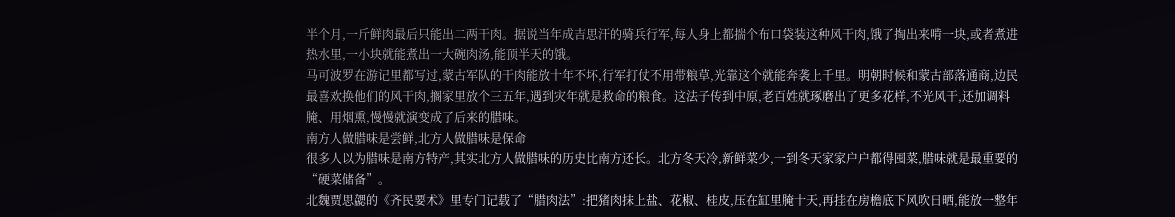半个月,一斤鲜肉最后只能出二两干肉。据说当年成吉思汗的骑兵行军,每人身上都揣个布口袋装这种风干肉,饿了掏出来啃一块,或者煮进热水里,一小块就能煮出一大碗肉汤,能顶半天的饿。
马可波罗在游记里都写过,蒙古军队的干肉能放十年不坏,行军打仗不用带粮草,光靠这个就能奔袭上千里。明朝时候和蒙古部落通商,边民最喜欢换他们的风干肉,搁家里放个三五年,遇到灾年就是救命的粮食。这法子传到中原,老百姓就琢磨出了更多花样,不光风干,还加调料腌、用烟熏,慢慢就演变成了后来的腊味。
南方人做腊味是尝鲜,北方人做腊味是保命
很多人以为腊味是南方特产,其实北方人做腊味的历史比南方还长。北方冬天冷,新鲜菜少,一到冬天家家户户都得囤菜,腊味就是最重要的“硬菜储备”。
北魏贾思勰的《齐民要术》里专门记载了“腊肉法”:把猪肉抹上盐、花椒、桂皮,压在缸里腌十天,再挂在房檐底下风吹日晒,能放一整年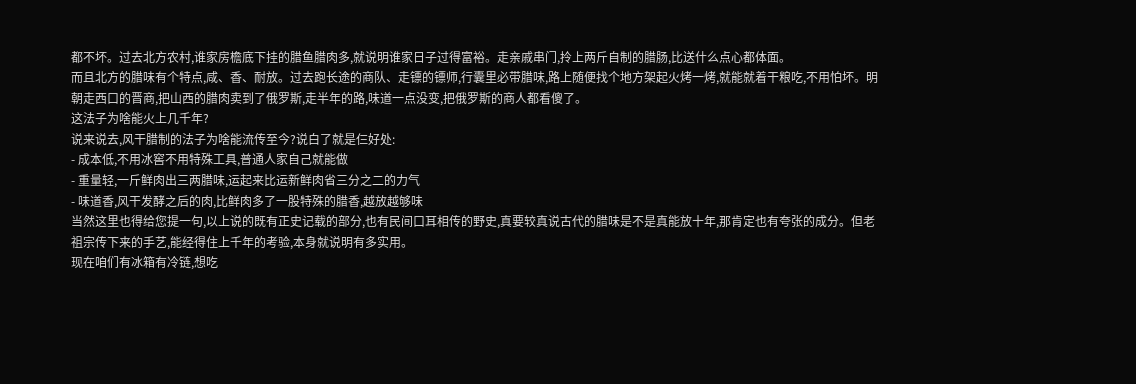都不坏。过去北方农村,谁家房檐底下挂的腊鱼腊肉多,就说明谁家日子过得富裕。走亲戚串门,拎上两斤自制的腊肠,比送什么点心都体面。
而且北方的腊味有个特点,咸、香、耐放。过去跑长途的商队、走镖的镖师,行囊里必带腊味,路上随便找个地方架起火烤一烤,就能就着干粮吃,不用怕坏。明朝走西口的晋商,把山西的腊肉卖到了俄罗斯,走半年的路,味道一点没变,把俄罗斯的商人都看傻了。
这法子为啥能火上几千年?
说来说去,风干腊制的法子为啥能流传至今?说白了就是仨好处:
- 成本低,不用冰窖不用特殊工具,普通人家自己就能做
- 重量轻,一斤鲜肉出三两腊味,运起来比运新鲜肉省三分之二的力气
- 味道香,风干发酵之后的肉,比鲜肉多了一股特殊的腊香,越放越够味
当然这里也得给您提一句,以上说的既有正史记载的部分,也有民间口耳相传的野史,真要较真说古代的腊味是不是真能放十年,那肯定也有夸张的成分。但老祖宗传下来的手艺,能经得住上千年的考验,本身就说明有多实用。
现在咱们有冰箱有冷链,想吃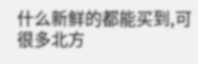什么新鲜的都能买到,可很多北方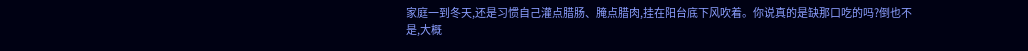家庭一到冬天,还是习惯自己灌点腊肠、腌点腊肉,挂在阳台底下风吹着。你说真的是缺那口吃的吗?倒也不是,大概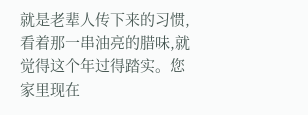就是老辈人传下来的习惯,看着那一串油亮的腊味,就觉得这个年过得踏实。您家里现在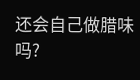还会自己做腊味吗?